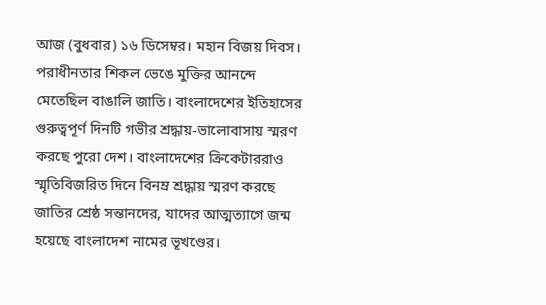আজ (বুধবার) ১৬ ডিসেম্বর। মহান বিজয় দিবস। পরাধীনতার শিকল ভেঙে মুক্তির আনন্দে মেতেছিল বাঙালি জাতি। বাংলাদেশের ইতিহাসের গুরুত্বপূর্ণ দিনটি গভীর শ্রদ্ধায়-ভালোবাসায় স্মরণ করছে পুরো দেশ। বাংলাদেশের ক্রিকেটাররাও স্মৃতিবিজরিত দিনে বিনম্র শ্রদ্ধায় স্মরণ করছে জাতির শ্রেষ্ঠ সন্তানদের, যাদের আত্মত্যাগে জন্ম হয়েছে বাংলাদেশ নামের ভূখণ্ডের।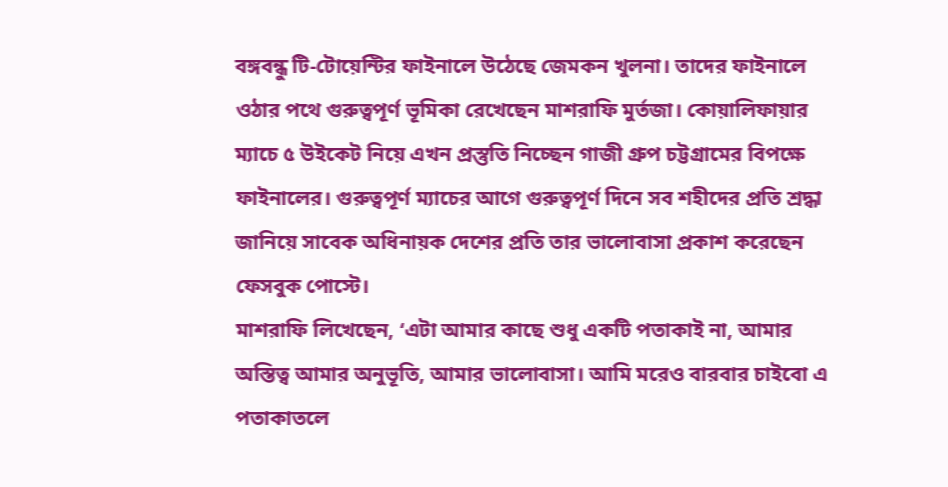বঙ্গবন্ধু টি-টোয়েন্টির ফাইনালে উঠেছে জেমকন খুলনা। তাদের ফাইনালে ওঠার পথে গুরুত্বপূর্ণ ভূমিকা রেখেছেন মাশরাফি মুর্তজা। কোয়ালিফায়ার ম্যাচে ৫ উইকেট নিয়ে এখন প্রস্তুতি নিচ্ছেন গাজী গ্রুপ চট্টগ্রামের বিপক্ষে ফাইনালের। গুরুত্বপূর্ণ ম্যাচের আগে গুরুত্বপূর্ণ দিনে সব শহীদের প্রতি শ্রদ্ধা জানিয়ে সাবেক অধিনায়ক দেশের প্রতি তার ভালোবাসা প্রকাশ করেছেন ফেসবুক পোস্টে।
মাশরাফি লিখেছেন, ‘এটা আমার কাছে শুধু একটি পতাকাই না, আমার অস্তিত্ব আমার অনুভূতি, আমার ভালোবাসা। আমি মরেও বারবার চাইবো এ পতাকাতলে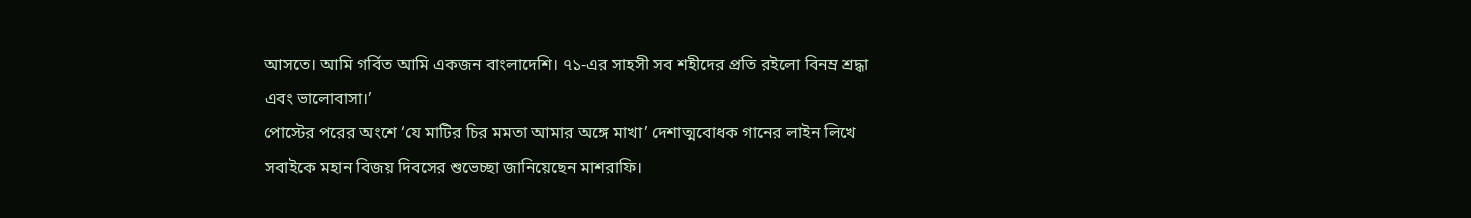আসতে। আমি গর্বিত আমি একজন বাংলাদেশি। ৭১-এর সাহসী সব শহীদের প্রতি রইলো বিনম্র শ্রদ্ধা এবং ভালোবাসা।’
পোস্টের পরের অংশে ‘যে মাটির চির মমতা আমার অঙ্গে মাখা’ দেশাত্মবোধক গানের লাইন লিখে সবাইকে মহান বিজয় দিবসের শুভেচ্ছা জানিয়েছেন মাশরাফি।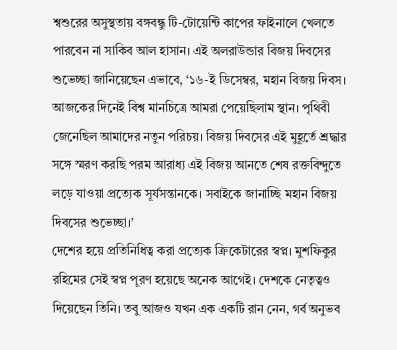শ্বশুরের অসুস্থতায় বঙ্গবন্ধু টি-টোয়েন্টি কাপের ফাইনালে খেলতে পারবেন না সাকিব আল হাসান। এই অলরাউন্ডার বিজয় দিবসের শুভেচ্ছা জানিয়েছেন এভাবে, ‘১৬-ই ডিসেম্বর, মহান বিজয় দিবস। আজকের দিনেই বিশ্ব মানচিত্রে আমরা পেয়েছিলাম স্থান। পৃথিবী জেনেছিল আমাদের নতুন পরিচয়। বিজয় দিবসের এই মুহূর্তে শ্রদ্ধার সঙ্গে স্মরণ করছি পরম আরাধ্য এই বিজয় আনতে শেষ রক্তবিন্দুতে লড়ে যাওয়া প্রত্যেক সূর্যসন্তানকে। সবাইকে জানাচ্ছি মহান বিজয় দিবসের শুভেচ্ছা।’
দেশের হয়ে প্রতিনিধিত্ব করা প্রত্যেক ক্রিকেটারের স্বপ্ন। মুশফিকুর রহিমের সেই স্বপ্ন পূরণ হয়েছে অনেক আগেই। দেশকে নেতৃত্বও দিয়েছেন তিনি। তবু আজও যখন এক একটি রান নেন, গর্ব অনুভব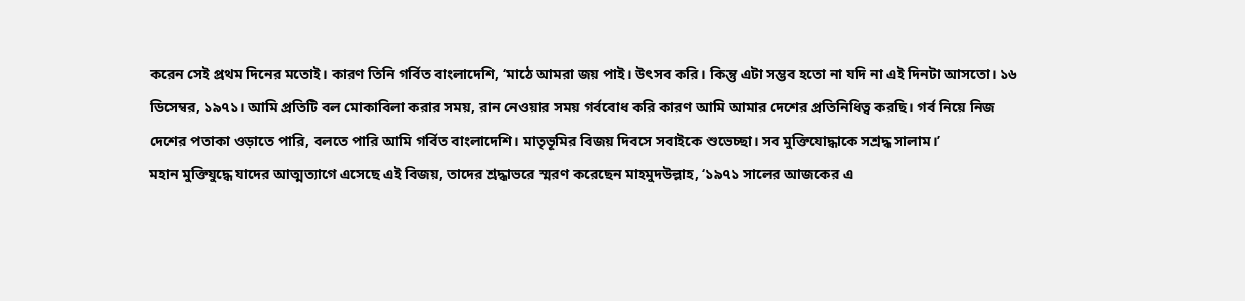করেন সেই প্রথম দিনের মতোই। কারণ তিনি গর্বিত বাংলাদেশি, ‘মাঠে আমরা জয় পাই। উৎসব করি। কিন্তু এটা সম্ভব হতো না যদি না এই দিনটা আসতো। ১৬ ডিসেম্বর, ১৯৭১। আমি প্রতিটি বল মোকাবিলা করার সময়, রান নেওয়ার সময় গর্ববোধ করি কারণ আমি আমার দেশের প্রতিনিধিত্ব করছি। গর্ব নিয়ে নিজ দেশের পতাকা ওড়াতে পারি, বলতে পারি আমি গর্বিত বাংলাদেশি। মাতৃভূমির বিজয় দিবসে সবাইকে শুভেচ্ছা। সব মুক্তিযোদ্ধাকে সশ্রদ্ধ সালাম।’
মহান মুক্তিযুদ্ধে যাদের আত্মত্যাগে এসেছে এই বিজয়, তাদের শ্রদ্ধাভরে স্মরণ করেছেন মাহমুদউল্লাহ, ‘১৯৭১ সালের আজকের এ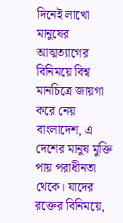দিনেই লাখো মানুষের আত্মত্যাগের বিনিময়ে বিশ্ব মানচিত্রে জায়গা করে নেয় বাংলাদেশ, এ দেশের মানুষ মুক্তি পায় পরাধীনতা থেকে। যাদের রক্তের বিনিময়ে,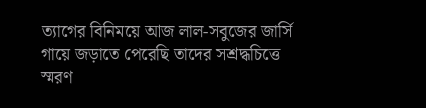ত্যাগের বিনিময়ে আজ লাল-সবুজের জার্সি গায়ে জড়াতে পেরেছি তাদের সশ্রদ্ধচিত্তে স্মরণ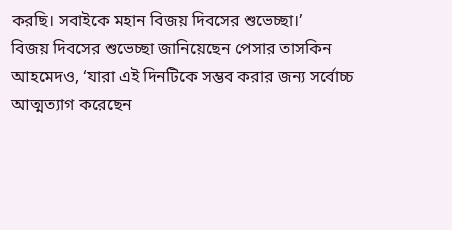করছি। সবাইকে মহান বিজয় দিবসের শুভেচ্ছা।’
বিজয় দিবসের শুভেচ্ছা জানিয়েছেন পেসার তাসকিন আহমেদও, ‘যারা এই দিনটিকে সম্ভব করার জন্য সর্বোচ্চ আত্মত্যাগ করেছেন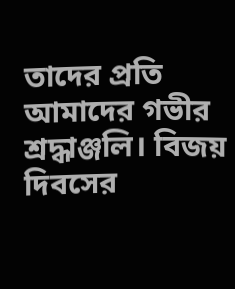তাদের প্রতি আমাদের গভীর শ্রদ্ধাঞ্জলি। বিজয় দিবসের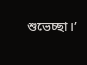শুভেচ্ছা।’